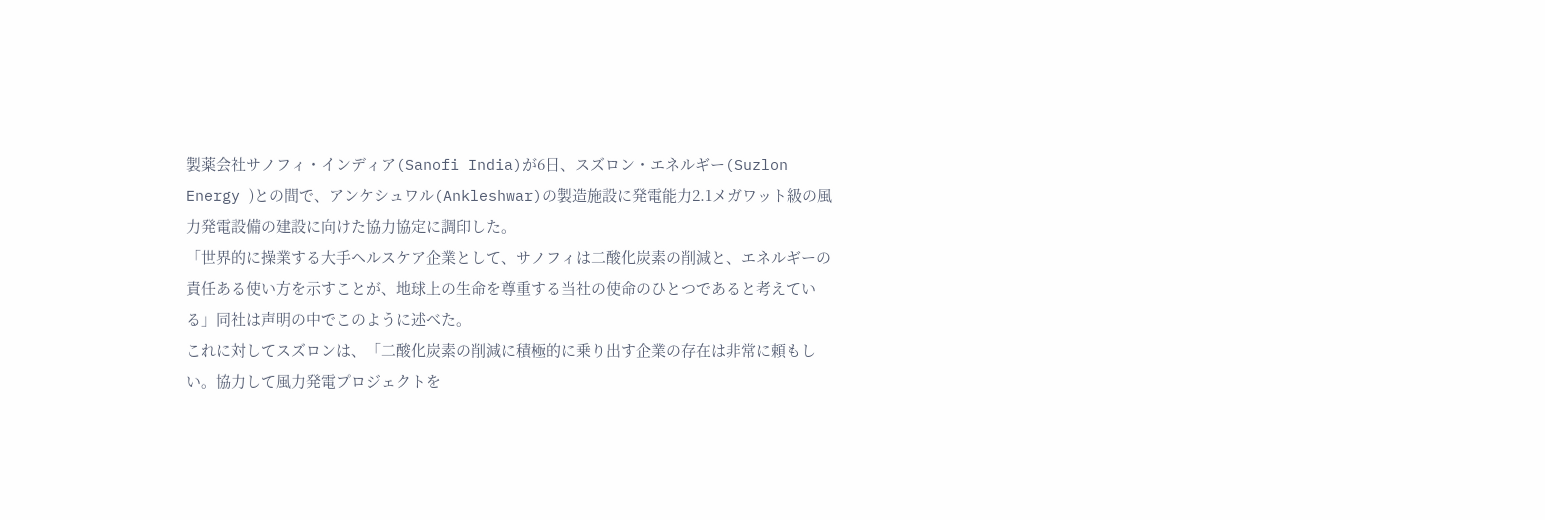製薬会社サノフィ・インディア(Sanofi India)が6日、スズロン・エネルギー(Suzlon Energy )との間で、アンケシュワル(Ankleshwar)の製造施設に発電能力2.1メガワット級の風力発電設備の建設に向けた協力協定に調印した。
「世界的に操業する大手ヘルスケア企業として、サノフィは二酸化炭素の削減と、エネルギーの責任ある使い方を示すことが、地球上の生命を尊重する当社の使命のひとつであると考えている」同社は声明の中でこのように述べた。
これに対してスズロンは、「二酸化炭素の削減に積極的に乗り出す企業の存在は非常に頼もしい。協力して風力発電プロジェクトを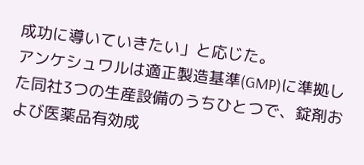成功に導いていきたい」と応じた。
アンケシュワルは適正製造基準(GMP)に準拠した同社3つの生産設備のうちひとつで、錠剤および医薬品有効成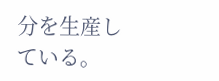分を生産している。